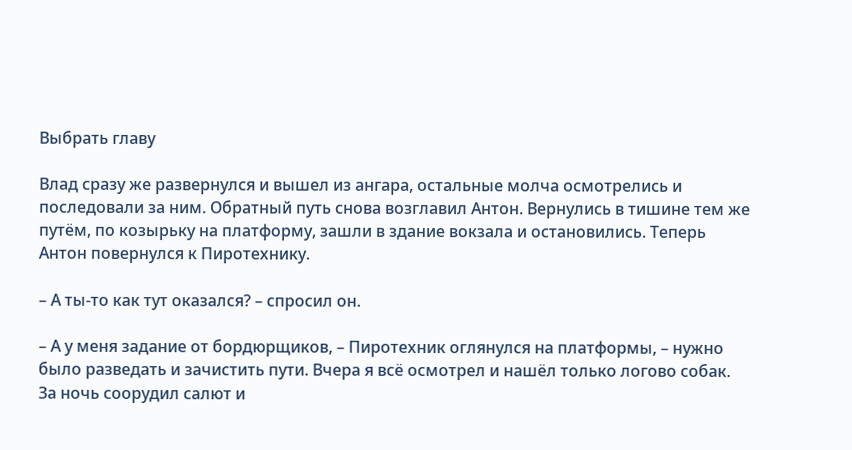Выбрать главу

Влад сразу же развернулся и вышел из ангара, остальные молча осмотрелись и последовали за ним. Обратный путь снова возглавил Антон. Вернулись в тишине тем же путём, по козырьку на платформу, зашли в здание вокзала и остановились. Теперь Антон повернулся к Пиротехнику.

– А ты-то как тут оказался? – спросил он.

– А у меня задание от бордюрщиков, – Пиротехник оглянулся на платформы, – нужно было разведать и зачистить пути. Вчера я всё осмотрел и нашёл только логово собак. За ночь соорудил салют и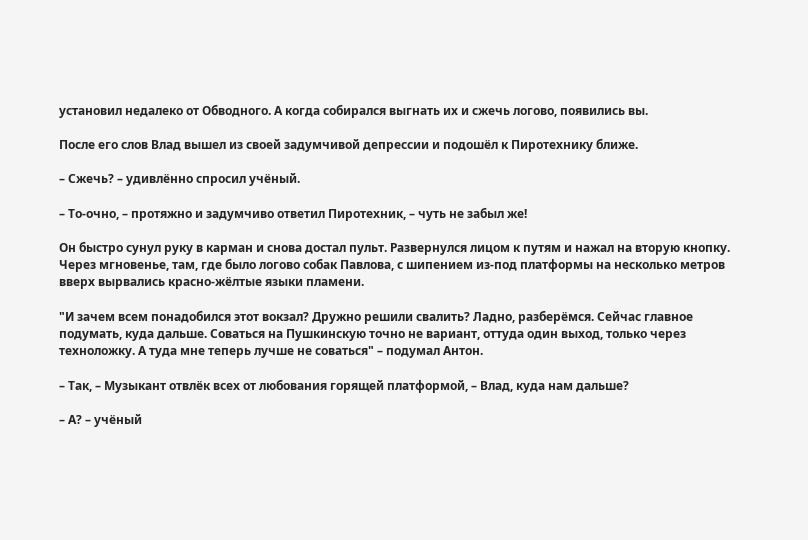установил недалеко от Обводного. А когда собирался выгнать их и сжечь логово, появились вы.

После его слов Влад вышел из своей задумчивой депрессии и подошёл к Пиротехнику ближе.

– Сжечь? – удивлённо спросил учёный.

– То-очно, – протяжно и задумчиво ответил Пиротехник, – чуть не забыл же!

Он быстро сунул руку в карман и снова достал пульт. Развернулся лицом к путям и нажал на вторую кнопку. Через мгновенье, там, где было логово собак Павлова, с шипением из-под платформы на несколько метров вверх вырвались красно-жёлтые языки пламени.

"И зачем всем понадобился этот вокзал? Дружно решили свалить? Ладно, разберёмся. Сейчас главное подумать, куда дальше. Соваться на Пушкинскую точно не вариант, оттуда один выход, только через техноложку. А туда мне теперь лучше не соваться" – подумал Антон.

– Так, – Музыкант отвлёк всех от любования горящей платформой, – Влад, куда нам дальше?

– А? – учёный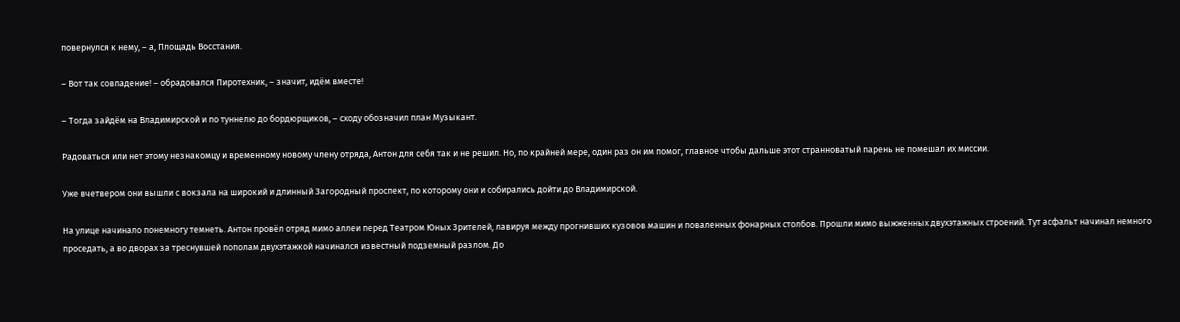повернулся к нему, – а, Площадь Восстания.

– Вот так совпадение! – обрадовался Пиротехник, – значит, идём вместе!

– Тогда зайдём на Владимирской и по туннелю до бордюрщиков, – сходу обозначил план Музыкант.

Радоваться или нет этому незнакомцу и временному новому члену отряда, Антон для себя так и не решил. Но, по крайней мере, один раз он им помог, главное чтобы дальше этот странноватый парень не помешал их миссии.

Уже вчетвером они вышли с вокзала на широкий и длинный Загородный проспект, по которому они и собирались дойти до Владимирской.

На улице начинало понемногу темнеть. Антон провёл отряд мимо аллеи перед Театром Юных Зрителей, лавируя между прогнивших кузовов машин и поваленных фонарных столбов. Прошли мимо выжженных двухэтажных строений. Тут асфальт начинал немного проседать, а во дворах за треснувшей пополам двухэтажкой начинался известный подземный разлом. До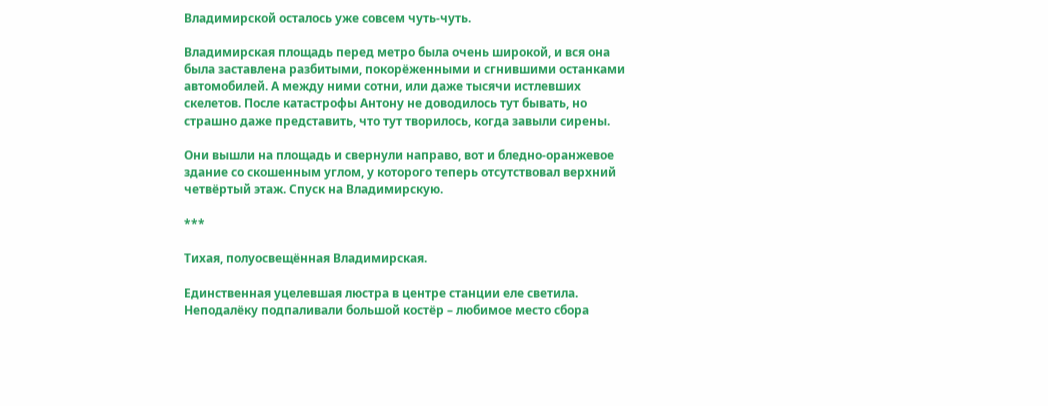Владимирской осталось уже совсем чуть-чуть.

Владимирская площадь перед метро была очень широкой, и вся она была заставлена разбитыми, покорёженными и сгнившими останками автомобилей. А между ними сотни, или даже тысячи истлевших скелетов. После катастрофы Антону не доводилось тут бывать, но страшно даже представить, что тут творилось, когда завыли сирены.

Они вышли на площадь и свернули направо, вот и бледно-оранжевое здание со скошенным углом, у которого теперь отсутствовал верхний четвёртый этаж. Спуск на Владимирскую.

***

Тихая, полуосвещённая Владимирская.

Единственная уцелевшая люстра в центре станции еле светила. Неподалёку подпаливали большой костёр – любимое место сбора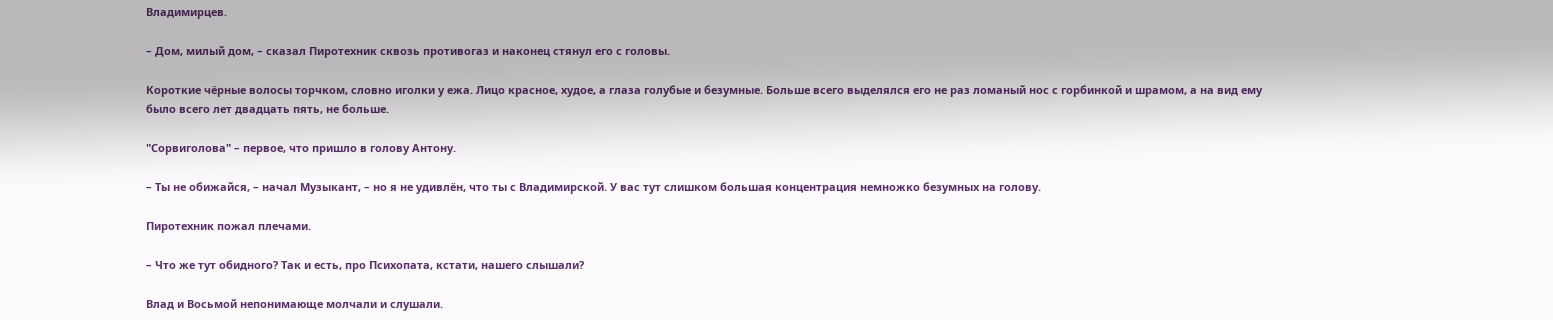Владимирцев.

– Дом, милый дом, – сказал Пиротехник сквозь противогаз и наконец стянул его с головы.

Короткие чёрные волосы торчком, словно иголки у ежа. Лицо красное, худое, а глаза голубые и безумные. Больше всего выделялся его не раз ломаный нос с горбинкой и шрамом, а на вид ему было всего лет двадцать пять, не больше.

"Сорвиголова" – первое, что пришло в голову Антону.

– Ты не обижайся, – начал Музыкант, – но я не удивлён, что ты с Владимирской. У вас тут слишком большая концентрация немножко безумных на голову.

Пиротехник пожал плечами.

– Что же тут обидного? Так и есть, про Психопата, кстати, нашего слышали?

Влад и Восьмой непонимающе молчали и слушали.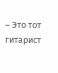– Это тот гитарист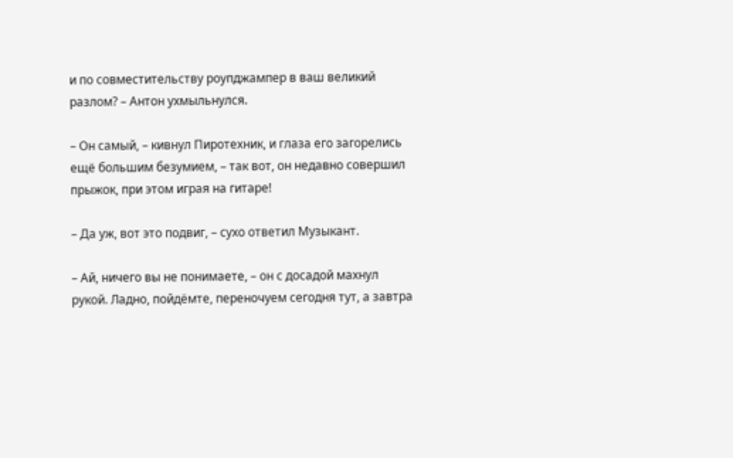и по совместительству роупджампер в ваш великий разлом? – Антон ухмыльнулся.

– Он самый, – кивнул Пиротехник, и глаза его загорелись ещё большим безумием, – так вот, он недавно совершил прыжок, при этом играя на гитаре!

– Да уж, вот это подвиг, – сухо ответил Музыкант.

– Ай, ничего вы не понимаете, – он с досадой махнул рукой. Ладно, пойдёмте, переночуем сегодня тут, а завтра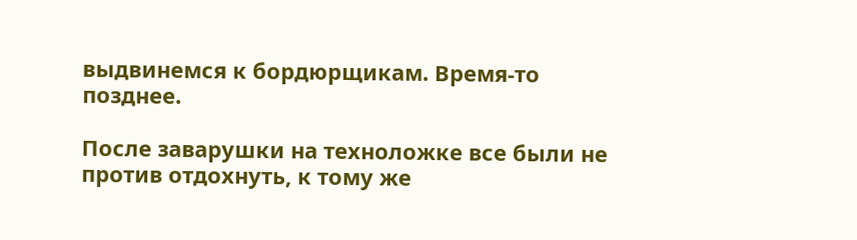выдвинемся к бордюрщикам. Время-то позднее.

После заварушки на техноложке все были не против отдохнуть, к тому же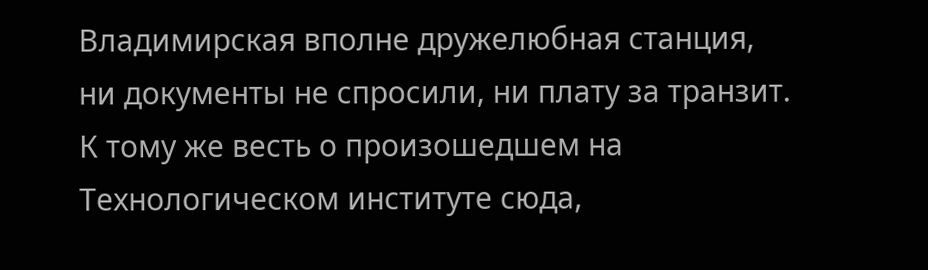Владимирская вполне дружелюбная станция, ни документы не спросили, ни плату за транзит. К тому же весть о произошедшем на Технологическом институте сюда,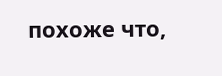похоже что,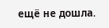ещё не дошла.